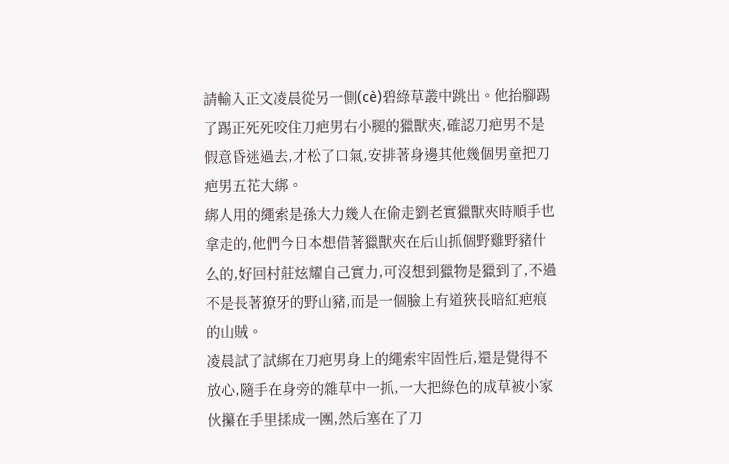請輸入正文凌晨從另一側(cè)碧綠草叢中跳出。他抬腳踢了踢正死死咬住刀疤男右小腿的獵獸夾,確認刀疤男不是假意昏迷過去,才松了口氣,安排著身邊其他幾個男童把刀疤男五花大綁。
綁人用的繩索是孫大力幾人在偷走劉老實獵獸夾時順手也拿走的,他們今日本想借著獵獸夾在后山抓個野雞野豬什么的,好回村莊炫耀自己實力,可沒想到獵物是獵到了,不過不是長著獠牙的野山豬,而是一個臉上有道狹長暗紅疤痕的山賊。
凌晨試了試綁在刀疤男身上的繩索牢固性后,還是覺得不放心,隨手在身旁的雜草中一抓,一大把綠色的成草被小家伙攥在手里揉成一團,然后塞在了刀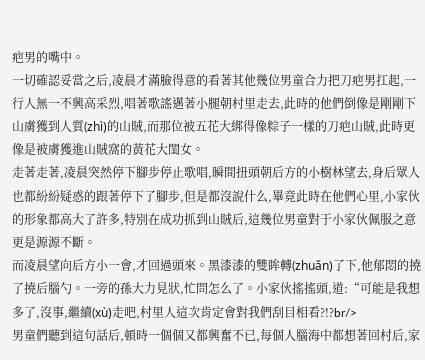疤男的嘴中。
一切確認妥當之后,凌晨才滿臉得意的看著其他幾位男童合力把刀疤男扛起,一行人無一不興高采烈,唱著歌謠邁著小腿朝村里走去,此時的他們倒像是剛剛下山虜獲到人質(zhì)的山賊,而那位被五花大綁得像粽子一樣的刀疤山賊,此時更像是被虜獲進山賊窩的黃花大閨女。
走著走著,凌晨突然停下腳步停止歌唱,瞬間扭頭朝后方的小樹林望去,身后眾人也都紛紛疑惑的跟著停下了腳步,但是都沒說什么,畢竟此時在他們心里,小家伙的形象都高大了許多,特別在成功抓到山賊后,這幾位男童對于小家伙佩服之意更是源源不斷。
而凌晨望向后方小一會,才回過頭來。黑漆漆的雙眸轉(zhuǎn)了下,他郁悶的撓了撓后腦勺。一旁的孫大力見狀,忙問怎么了。小家伙搖搖頭,道:“可能是我想多了,沒事,繼續(xù)走吧,村里人這次肯定會對我們刮目相看?!?br/>
男童們聽到這句話后,頓時一個個又都興奮不已,每個人腦海中都想著回村后,家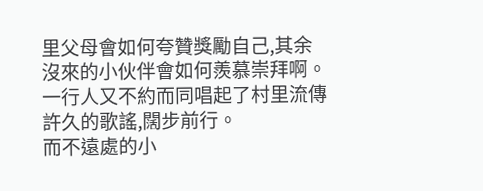里父母會如何夸贊獎勵自己,其余沒來的小伙伴會如何羨慕崇拜啊。一行人又不約而同唱起了村里流傳許久的歌謠,闊步前行。
而不遠處的小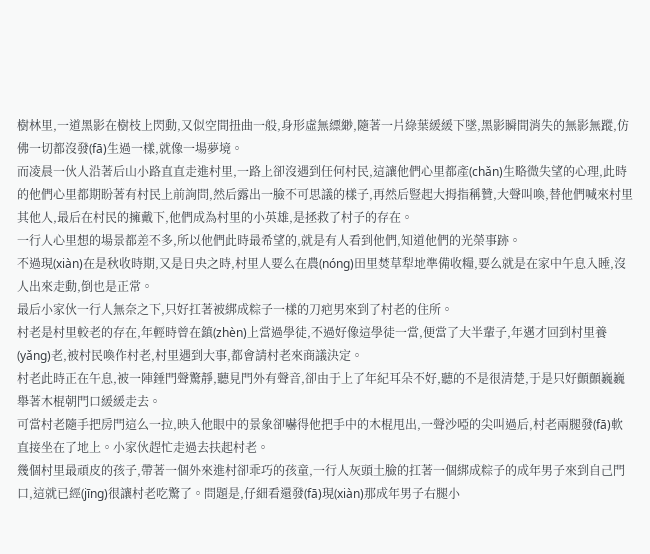樹林里,一道黑影在樹枝上閃動,又似空間扭曲一般,身形虛無縹緲,隨著一片綠葉緩緩下墜,黑影瞬間消失的無影無蹤,仿佛一切都沒發(fā)生過一樣,就像一場夢境。
而凌晨一伙人沿著后山小路直直走進村里,一路上卻沒遇到任何村民,這讓他們心里都產(chǎn)生略微失望的心理,此時的他們心里都期盼著有村民上前詢問,然后露出一臉不可思議的樣子,再然后豎起大拇指稱贊,大聲叫喚,替他們喊來村里其他人,最后在村民的擁戴下,他們成為村里的小英雄,是拯救了村子的存在。
一行人心里想的場景都差不多,所以他們此時最希望的,就是有人看到他們,知道他們的光榮事跡。
不過現(xiàn)在是秋收時期,又是日央之時,村里人要么在農(nóng)田里焚草犁地準備收糧,要么就是在家中午息入睡,沒人出來走動,倒也是正常。
最后小家伙一行人無奈之下,只好扛著被綁成粽子一樣的刀疤男來到了村老的住所。
村老是村里較老的存在,年輕時曾在鎮(zhèn)上當過學徒,不過好像這學徒一當,便當了大半輩子,年邁才回到村里養(yǎng)老,被村民喚作村老,村里遇到大事,都會請村老來商議決定。
村老此時正在午息,被一陣錘門聲驚靜,聽見門外有聲音,卻由于上了年紀耳朵不好,聽的不是很清楚,于是只好顫顫巍巍舉著木棍朝門口緩緩走去。
可當村老隨手把房門這么一拉,映入他眼中的景象卻嚇得他把手中的木棍甩出,一聲沙啞的尖叫過后,村老兩腿發(fā)軟直接坐在了地上。小家伙趕忙走過去扶起村老。
幾個村里最頑皮的孩子,帶著一個外來進村卻乖巧的孩童,一行人灰頭土臉的扛著一個綁成粽子的成年男子來到自己門口,這就已經(jīng)很讓村老吃驚了。問題是,仔細看還發(fā)現(xiàn)那成年男子右腿小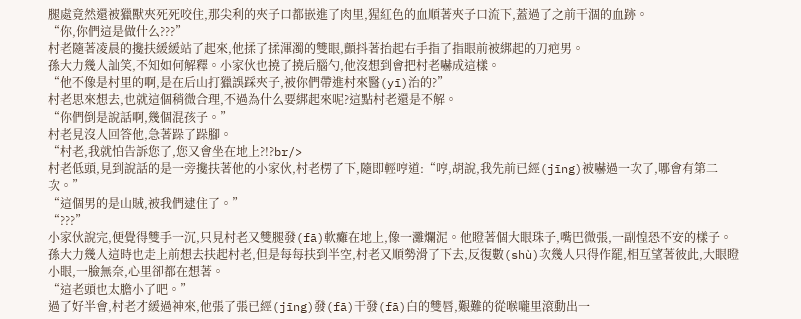腿處竟然還被獵獸夾死死咬住,那尖利的夾子口都嵌進了肉里,猩紅色的血順著夾子口流下,蓋過了之前干涸的血跡。
“你,你們這是做什么???”
村老隨著凌晨的攙扶緩緩站了起來,他揉了揉渾濁的雙眼,顫抖著抬起右手指了指眼前被綁起的刀疤男。
孫大力幾人訕笑,不知如何解釋。小家伙也撓了撓后腦勺,他沒想到會把村老嚇成這樣。
“他不像是村里的啊,是在后山打獵誤踩夾子,被你們帶進村來醫(yī)治的?”
村老思來想去,也就這個稍微合理,不過為什么要綁起來呢?這點村老還是不解。
“你們倒是說話啊,幾個混孩子。”
村老見沒人回答他,急著跺了跺腳。
“村老,我就怕告訴您了,您又會坐在地上?!?br/>
村老低頭,見到說話的是一旁攙扶著他的小家伙,村老楞了下,隨即輕哼道:“哼,胡說,我先前已經(jīng)被嚇過一次了,哪會有第二次。”
“這個男的是山賊,被我們逮住了。”
“???”
小家伙說完,便覺得雙手一沉,只見村老又雙腿發(fā)軟癱在地上,像一灘爛泥。他瞪著個大眼珠子,嘴巴微張,一副惶恐不安的樣子。
孫大力幾人這時也走上前想去扶起村老,但是每每扶到半空,村老又順勢滑了下去,反復數(shù)次幾人只得作罷,相互望著彼此,大眼瞪小眼,一臉無奈,心里卻都在想著。
“這老頭也太膽小了吧。”
過了好半會,村老才緩過神來,他張了張已經(jīng)發(fā)干發(fā)白的雙唇,艱難的從喉嚨里滾動出一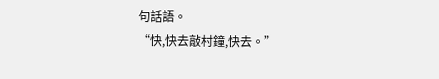句話語。
“快,快去敲村鐘,快去。”